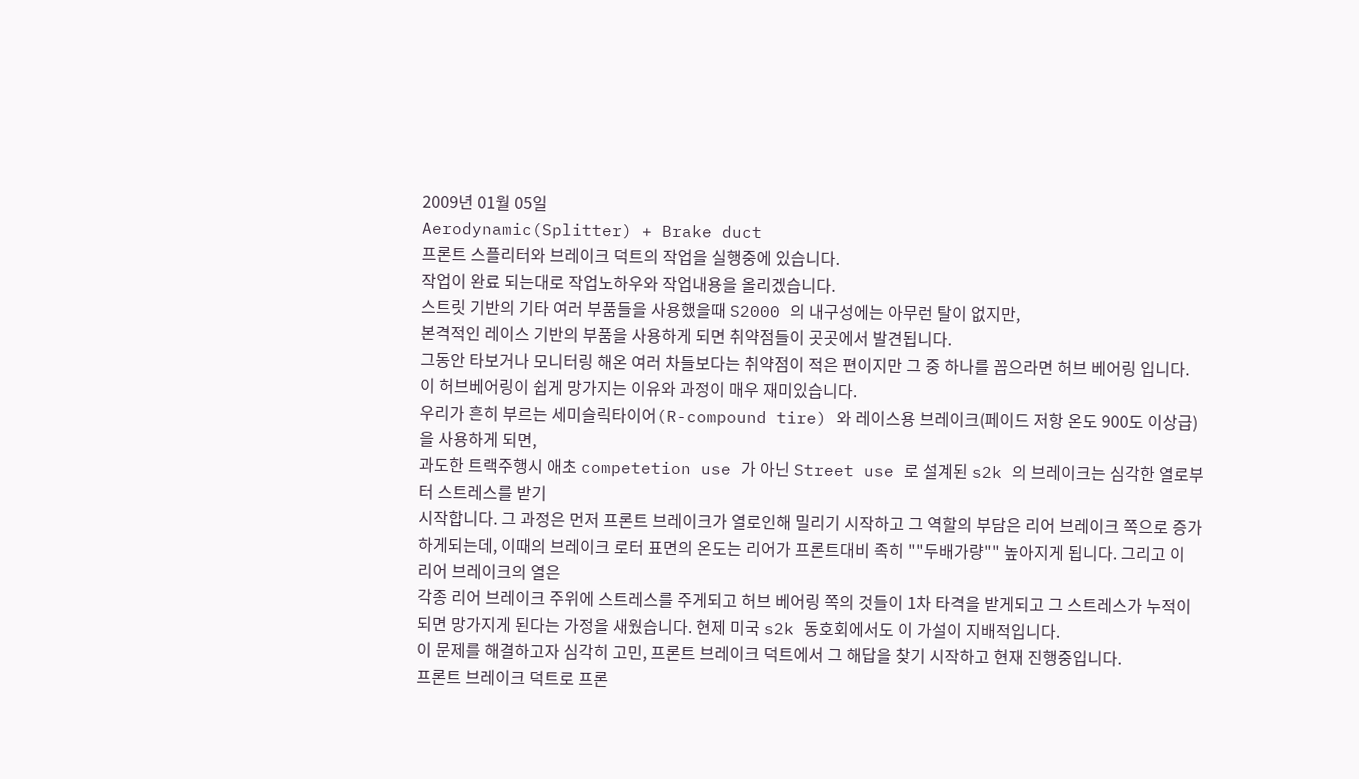2009년 01월 05일
Aerodynamic(Splitter) + Brake duct
프론트 스플리터와 브레이크 덕트의 작업을 실행중에 있습니다.
작업이 완료 되는대로 작업노하우와 작업내용을 올리겠습니다.
스트릿 기반의 기타 여러 부품들을 사용했을때 S2000 의 내구성에는 아무런 탈이 없지만,
본격적인 레이스 기반의 부품을 사용하게 되면 취약점들이 곳곳에서 발견됩니다.
그동안 타보거나 모니터링 해온 여러 차들보다는 취약점이 적은 편이지만 그 중 하나를 꼽으라면 허브 베어링 입니다.
이 허브베어링이 쉽게 망가지는 이유와 과정이 매우 재미있습니다.
우리가 흔히 부르는 세미슬릭타이어(R-compound tire) 와 레이스용 브레이크(페이드 저항 온도 900도 이상급) 을 사용하게 되면,
과도한 트랙주행시 애초 competetion use 가 아닌 Street use 로 설계된 s2k 의 브레이크는 심각한 열로부터 스트레스를 받기
시작합니다. 그 과정은 먼저 프론트 브레이크가 열로인해 밀리기 시작하고 그 역할의 부담은 리어 브레이크 쪽으로 증가하게되는데, 이때의 브레이크 로터 표면의 온도는 리어가 프론트대비 족히 ""두배가량"" 높아지게 됩니다. 그리고 이 리어 브레이크의 열은
각종 리어 브레이크 주위에 스트레스를 주게되고 허브 베어링 쪽의 것들이 1차 타격을 받게되고 그 스트레스가 누적이되면 망가지게 된다는 가정을 새웠습니다. 현제 미국 s2k 동호회에서도 이 가설이 지배적입니다.
이 문제를 해결하고자 심각히 고민, 프론트 브레이크 덕트에서 그 해답을 찾기 시작하고 현재 진행중입니다.
프론트 브레이크 덕트로 프론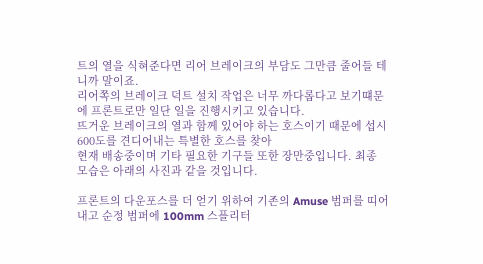트의 열을 식혀준다면 리어 브레이크의 부담도 그만큼 줄어들 테니까 말이죠.
리어쪽의 브레이크 덕트 설치 작업은 너무 까다롭다고 보기떄문에 프론트로만 일단 일을 진행시키고 있습니다.
뜨거운 브레이크의 열과 함께 있어야 하는 호스이기 때문에 섭시 600도를 견디어내는 특별한 호스를 찾아
현재 배송중이며 기타 필요한 기구들 또한 장만중입니다. 최종 모습은 아래의 사진과 같을 것입니다.

프론트의 다운포스를 더 얻기 위하여 기존의 Amuse 범퍼를 띠어내고 순정 범퍼에 100mm 스플리터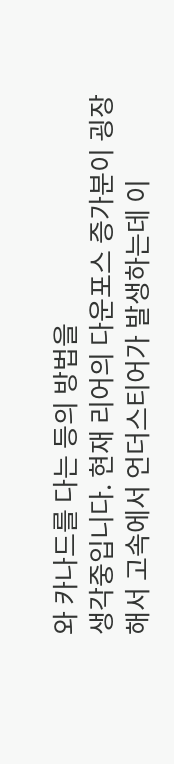와 카나드를 다는 등의 방법을
생각중입니다. 현재 리어의 다운포스 증가분이 굉장해서 고속에서 언더스티어가 발생하는데 이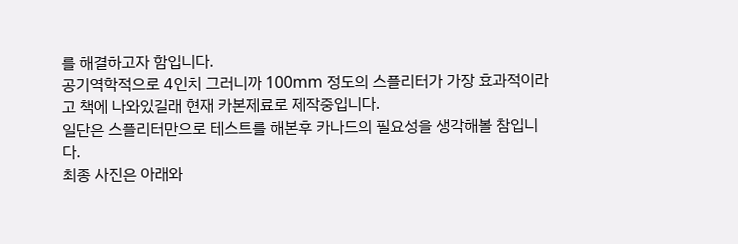를 해결하고자 함입니다.
공기역학적으로 4인치 그러니까 100mm 정도의 스플리터가 가장 효과적이라고 책에 나와있길래 현재 카본제료로 제작중입니다.
일단은 스플리터만으로 테스트를 해본후 카나드의 필요성을 생각해볼 참입니다.
최종 사진은 아래와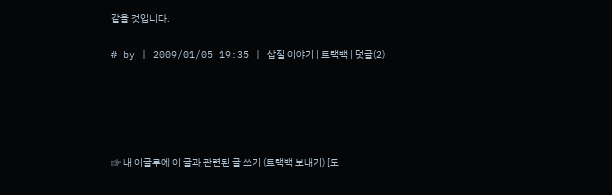같을 것입니다.

# by | 2009/01/05 19:35 | 삽질 이야기 | 트랙백 | 덧글(2)





☞ 내 이글루에 이 글과 관련된 글 쓰기 (트랙백 보내기) [도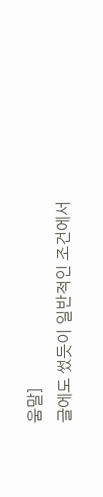움말]
글에도 썼듯이 일반적인 조건에서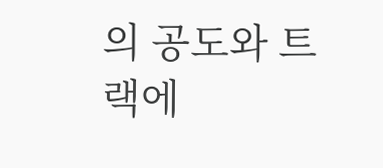의 공도와 트랙에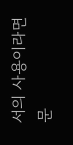서의 사용이라면 문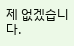제 없겠습니다.